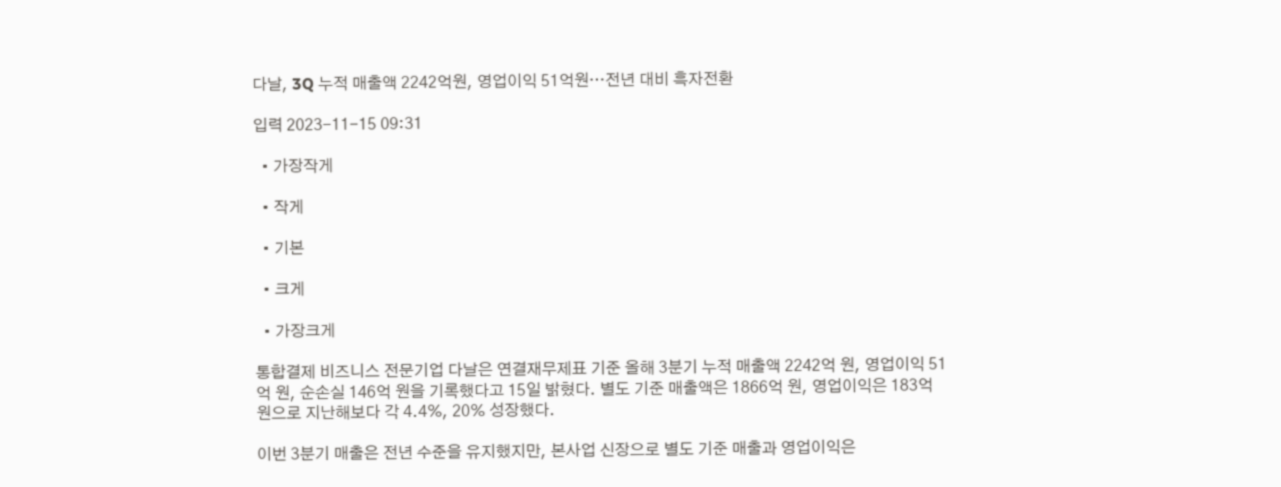다날, 3Q 누적 매출액 2242억원, 영업이익 51억원…전년 대비 흑자전환

입력 2023-11-15 09:31

  • 가장작게

  • 작게

  • 기본

  • 크게

  • 가장크게

통합결제 비즈니스 전문기업 다날은 연결재무제표 기준 올해 3분기 누적 매출액 2242억 원, 영업이익 51억 원, 순손실 146억 원을 기록했다고 15일 밝혔다. 별도 기준 매출액은 1866억 원, 영업이익은 183억 원으로 지난해보다 각 4.4%, 20% 성장했다.

이번 3분기 매출은 전년 수준을 유지했지만, 본사업 신장으로 별도 기준 매출과 영업이익은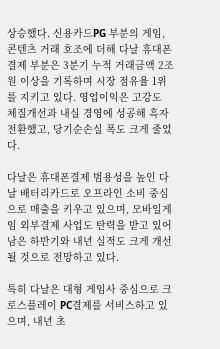상승했다. 신용카드PG 부분의 게임, 콘텐츠 거래 호조에 더해 다날 휴대폰결제 부분은 3분기 누적 거래금액 2조 원 이상을 기록하며 시장 점유율 1위를 지키고 있다. 영업이익은 고강도 체질개선과 내실 경영에 성공해 흑자 전환했고, 당기순손실 폭도 크게 줄었다.

다날은 휴대폰결제 범용성을 높인 다날 배터리카드로 오프라인 소비 중심으로 매출을 키우고 있으며, 모바일게임 외부결제 사업도 탄력을 받고 있어 남은 하반기와 내년 실적도 크게 개선될 것으로 전망하고 있다.

특히 다날은 대형 게임사 중심으로 크로스플레이 PC결제를 서비스하고 있으며, 내년 초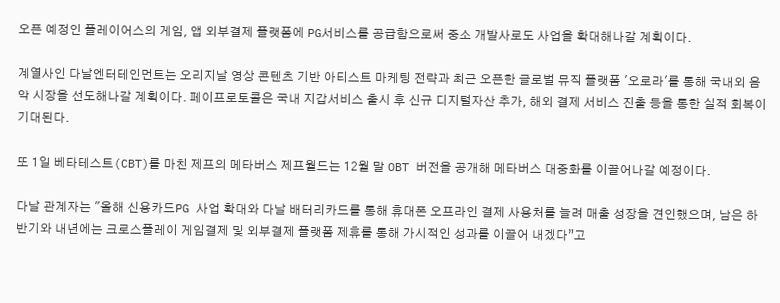오픈 예정인 플레이어스의 게임, 앱 외부결제 플랫폼에 PG서비스를 공급함으로써 중소 개발사로도 사업을 확대해나갈 계획이다.

계열사인 다날엔터테인먼트는 오리지날 영상 콘텐츠 기반 아티스트 마케팅 전략과 최근 오픈한 글로벌 뮤직 플랫폼 '오로라'를 통해 국내외 음악 시장을 선도해나갈 계획이다. 페이프로토콜은 국내 지갑서비스 출시 후 신규 디지털자산 추가, 해외 결제 서비스 진출 등을 통한 실적 회복이 기대된다.

또 1일 베타테스트(CBT)를 마친 제프의 메타버스 제프월드는 12월 말 OBT 버전을 공개해 메타버스 대중화를 이끌어나갈 예정이다.

다날 관계자는 "올해 신용카드PG 사업 확대와 다날 배터리카드를 통해 휴대폰 오프라인 결제 사용처를 늘려 매출 성장을 견인했으며, 남은 하반기와 내년에는 크로스플레이 게임결제 및 외부결제 플랫폼 제휴를 통해 가시적인 성과를 이끌어 내겠다”고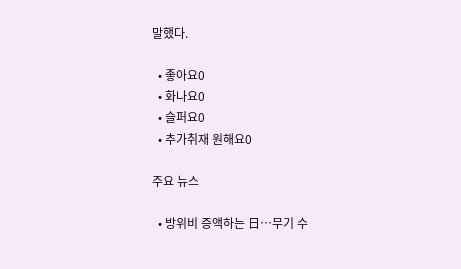말했다.

  • 좋아요0
  • 화나요0
  • 슬퍼요0
  • 추가취재 원해요0

주요 뉴스

  • 방위비 증액하는 日⋯무기 수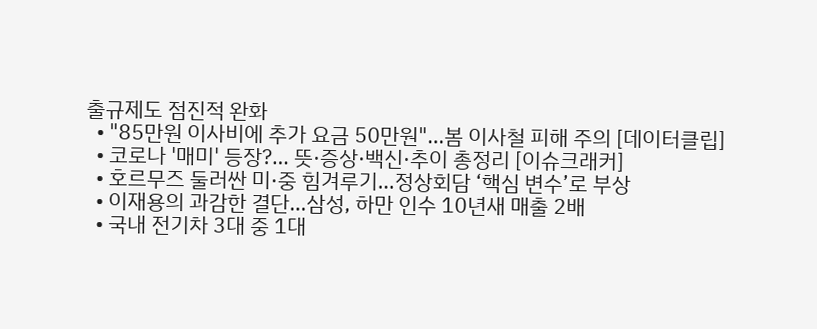출규제도 점진적 완화
  • "85만원 이사비에 추가 요금 50만원"…봄 이사철 피해 주의 [데이터클립]
  • 코로나 '매미' 등장?… 뜻·증상·백신·추이 총정리 [이슈크래커]
  • 호르무즈 둘러싼 미·중 힘겨루기…정상회담 ‘핵심 변수’로 부상
  • 이재용의 과감한 결단…삼성, 하만 인수 10년새 매출 2배
  • 국내 전기차 3대 중 1대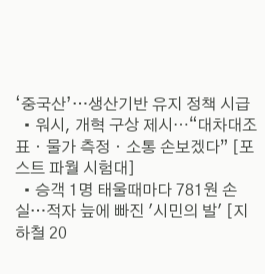‘중국산’…생산기반 유지 정책 시급
  • 워시, 개혁 구상 제시⋯“대차대조표ㆍ물가 측정ㆍ소통 손보겠다” [포스트 파월 시험대]
  • 승객 1명 태울때마다 781원 손실…적자 늪에 빠진 '시민의 발' [지하철 20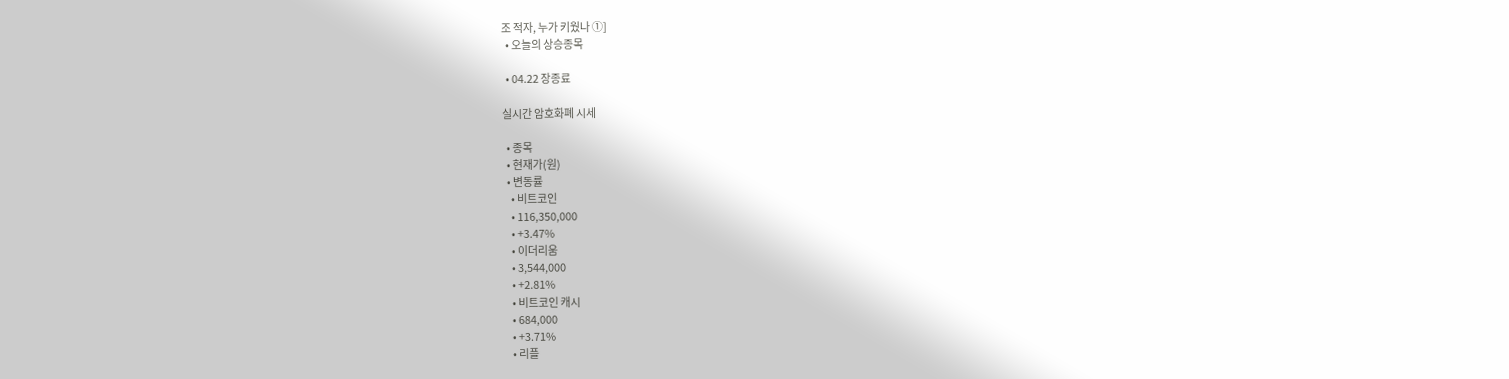조 적자, 누가 키웠나 ①]
  • 오늘의 상승종목

  • 04.22 장종료

실시간 암호화폐 시세

  • 종목
  • 현재가(원)
  • 변동률
    • 비트코인
    • 116,350,000
    • +3.47%
    • 이더리움
    • 3,544,000
    • +2.81%
    • 비트코인 캐시
    • 684,000
    • +3.71%
    • 리플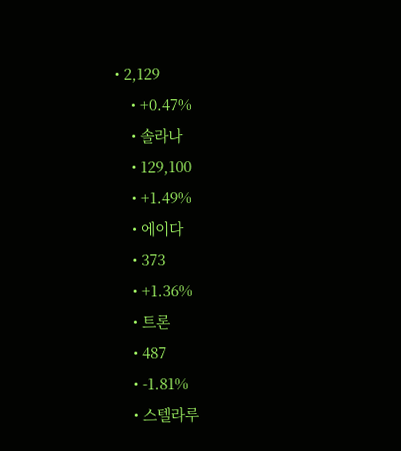• 2,129
    • +0.47%
    • 솔라나
    • 129,100
    • +1.49%
    • 에이다
    • 373
    • +1.36%
    • 트론
    • 487
    • -1.81%
    • 스텔라루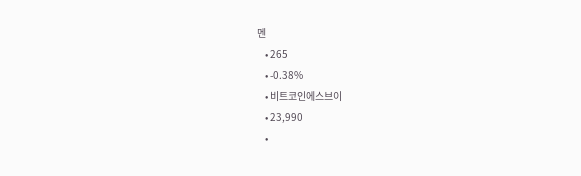멘
    • 265
    • -0.38%
    • 비트코인에스브이
    • 23,990
    •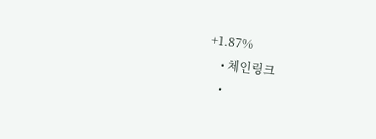+1.87%
    • 체인링크
    •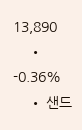13,890
    • -0.36%
    • 샌드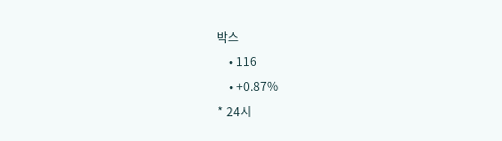박스
    • 116
    • +0.87%
* 24시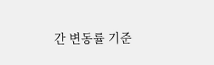간 변동률 기준